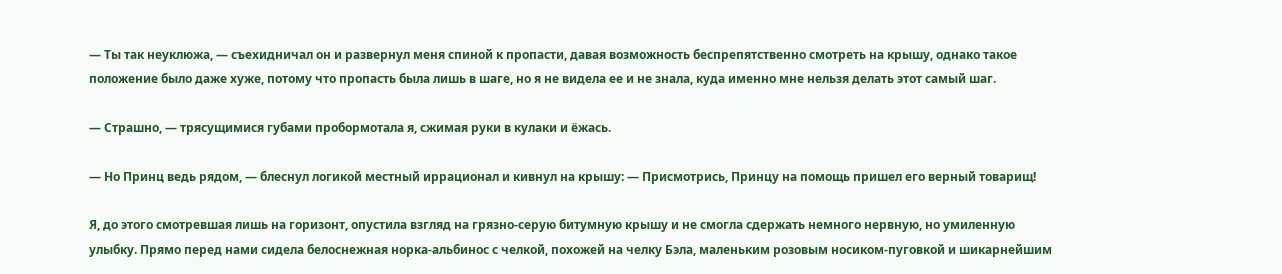— Ты так неуклюжа, — съехидничал он и развернул меня спиной к пропасти, давая возможность беспрепятственно смотреть на крышу, однако такое положение было даже хуже, потому что пропасть была лишь в шаге, но я не видела ее и не знала, куда именно мне нельзя делать этот самый шаг.

— Страшно, — трясущимися губами пробормотала я, сжимая руки в кулаки и ёжась.

— Но Принц ведь рядом, — блеснул логикой местный иррационал и кивнул на крышу: — Присмотрись, Принцу на помощь пришел его верный товарищ!

Я, до этого смотревшая лишь на горизонт, опустила взгляд на грязно-серую битумную крышу и не смогла сдержать немного нервную, но умиленную улыбку. Прямо перед нами сидела белоснежная норка-альбинос с челкой, похожей на челку Бэла, маленьким розовым носиком-пуговкой и шикарнейшим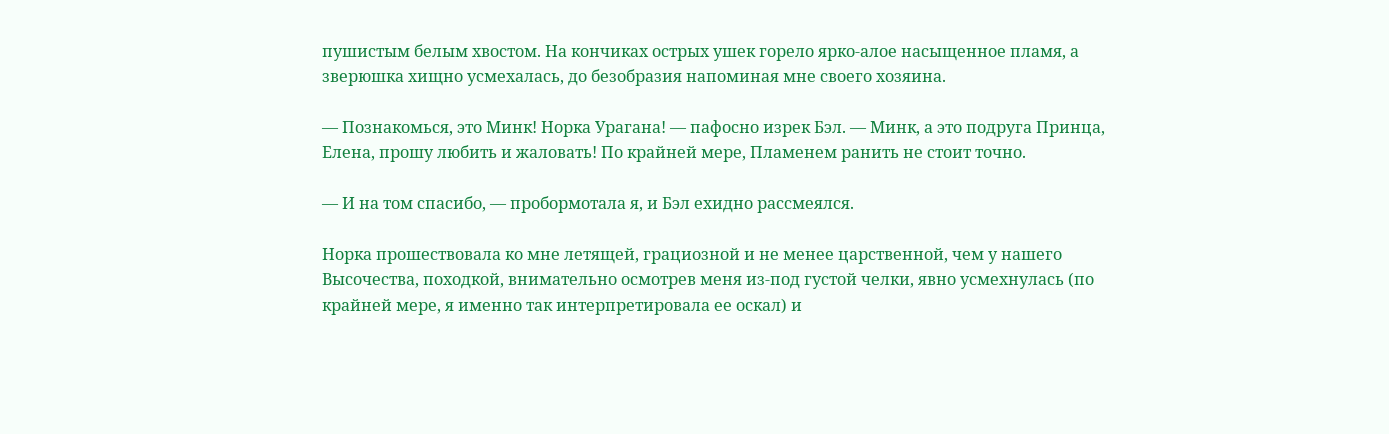пушистым белым хвостом. На кончиках острых ушек горело ярко-алое насыщенное пламя, а зверюшка хищно усмехалась, до безобразия напоминая мне своего хозяина.

— Познакомься, это Минк! Норка Урагана! — пафосно изрек Бэл. — Минк, а это подруга Принца, Елена, прошу любить и жаловать! По крайней мере, Пламенем ранить не стоит точно.

— И на том спасибо, — пробормотала я, и Бэл ехидно рассмеялся.

Норка прошествовала ко мне летящей, грациозной и не менее царственной, чем у нашего Высочества, походкой, внимательно осмотрев меня из-под густой челки, явно усмехнулась (по крайней мере, я именно так интерпретировала ее оскал) и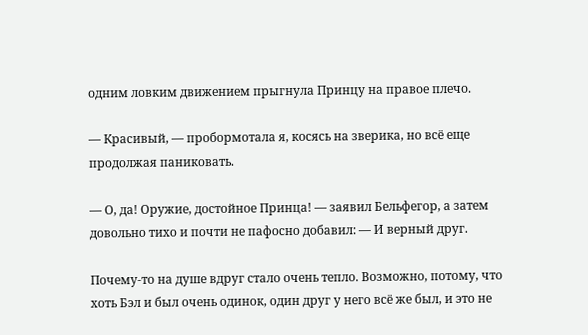одним ловким движением прыгнула Принцу на правое плечо.

— Красивый, — пробормотала я, косясь на зверика, но всё еще продолжая паниковать.

— О, да! Оружие, достойное Принца! — заявил Бельфегор, а затем довольно тихо и почти не пафосно добавил: — И верный друг.

Почему-то на душе вдруг стало очень тепло. Возможно, потому, что хоть Бэл и был очень одинок, один друг у него всё же был, и это не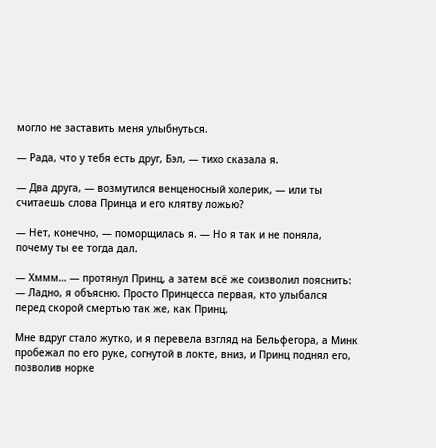могло не заставить меня улыбнуться.

— Рада, что у тебя есть друг, Бэл, — тихо сказала я.

— Два друга, — возмутился венценосный холерик, — или ты считаешь слова Принца и его клятву ложью?

— Нет, конечно, — поморщилась я. — Но я так и не поняла, почему ты ее тогда дал.

— Хммм… — протянул Принц, а затем всё же соизволил пояснить: — Ладно, я объясню. Просто Принцесса первая, кто улыбался перед скорой смертью так же, как Принц.

Мне вдруг стало жутко, и я перевела взгляд на Бельфегора, а Минк пробежал по его руке, согнутой в локте, вниз, и Принц поднял его, позволив норке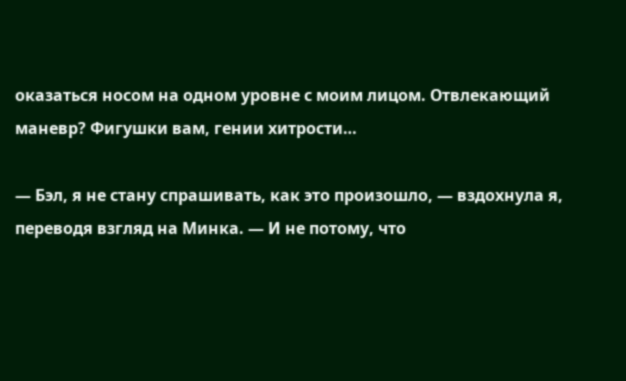оказаться носом на одном уровне с моим лицом. Отвлекающий маневр? Фигушки вам, гении хитрости…

— Бэл, я не стану спрашивать, как это произошло, — вздохнула я, переводя взгляд на Минка. — И не потому, что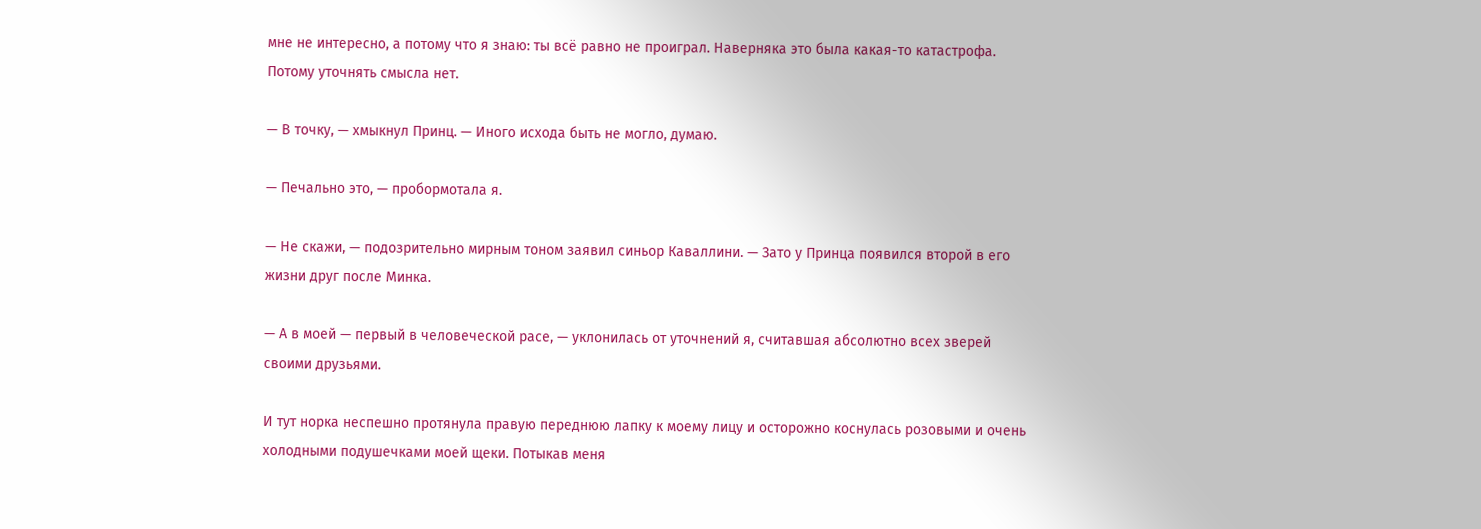мне не интересно, а потому что я знаю: ты всё равно не проиграл. Наверняка это была какая-то катастрофа. Потому уточнять смысла нет.

— В точку, — хмыкнул Принц. — Иного исхода быть не могло, думаю.

— Печально это, — пробормотала я.

— Не скажи, — подозрительно мирным тоном заявил синьор Каваллини. — Зато у Принца появился второй в его жизни друг после Минка.

— А в моей — первый в человеческой расе, — уклонилась от уточнений я, считавшая абсолютно всех зверей своими друзьями.

И тут норка неспешно протянула правую переднюю лапку к моему лицу и осторожно коснулась розовыми и очень холодными подушечками моей щеки. Потыкав меня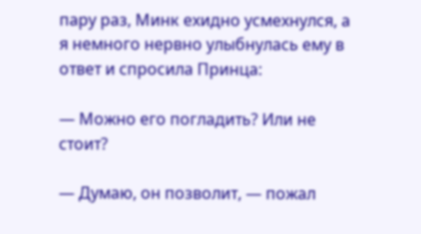пару раз, Минк ехидно усмехнулся, а я немного нервно улыбнулась ему в ответ и спросила Принца:

— Можно его погладить? Или не стоит?

— Думаю, он позволит, — пожал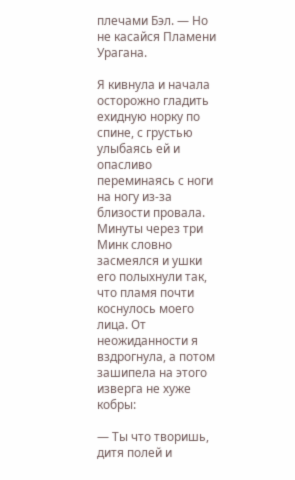плечами Бэл. — Но не касайся Пламени Урагана.

Я кивнула и начала осторожно гладить ехидную норку по спине, с грустью улыбаясь ей и опасливо переминаясь с ноги на ногу из-за близости провала. Минуты через три Минк словно засмеялся и ушки его полыхнули так, что пламя почти коснулось моего лица. От неожиданности я вздрогнула, а потом зашипела на этого изверга не хуже кобры:

— Ты что творишь, дитя полей и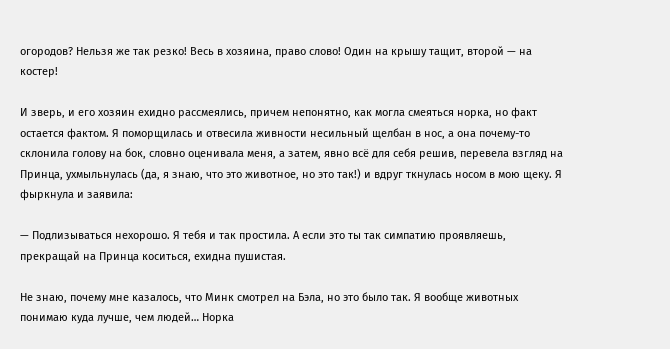огородов? Нельзя же так резко! Весь в хозяина, право слово! Один на крышу тащит, второй — на костер!

И зверь, и его хозяин ехидно рассмеялись, причем непонятно, как могла смеяться норка, но факт остается фактом. Я поморщилась и отвесила живности несильный щелбан в нос, а она почему-то склонила голову на бок, словно оценивала меня, а затем, явно всё для себя решив, перевела взгляд на Принца, ухмыльнулась (да, я знаю, что это животное, но это так!) и вдруг ткнулась носом в мою щеку. Я фыркнула и заявила:

— Подлизываться нехорошо. Я тебя и так простила. А если это ты так симпатию проявляешь, прекращай на Принца коситься, ехидна пушистая.

Не знаю, почему мне казалось, что Минк смотрел на Бэла, но это было так. Я вообще животных понимаю куда лучше, чем людей… Норка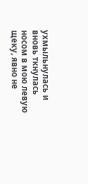ухмыльнулась и вновь ткнулась носом в мою левую щеку, явно не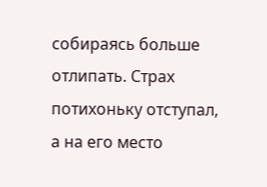собираясь больше отлипать. Страх потихоньку отступал, а на его место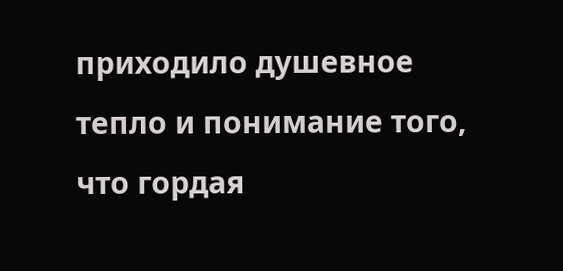приходило душевное тепло и понимание того, что гордая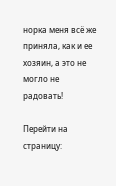норка меня всё же приняла, как и ее хозяин, а это не могло не радовать!

Перейти на страницу: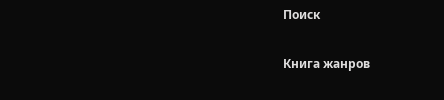Поиск

Книга жанров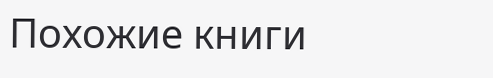Похожие книги